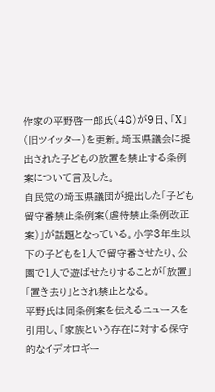作家の平野啓一郎氏(48)が9日、「X」(旧ツイッター)を更新。埼玉県議会に提出された子どもの放置を禁止する条例案について言及した。
自民党の埼玉県議団が提出した「子ども留守番禁止条例案(虐待禁止条例改正案)」が話題となっている。小学3年生以下の子どもを1人で留守番させたり、公園で1人で遊ばせたりすることが「放置」「置き去り」とされ禁止となる。
平野氏は同条例案を伝えるニュースを引用し、「家族という存在に対する保守的なイデオロギー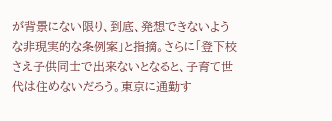が背景にない限り、到底、発想できないような非現実的な条例案」と指摘。さらに「登下校さえ子供同士で出来ないとなると、子育て世代は住めないだろう。東京に通勤す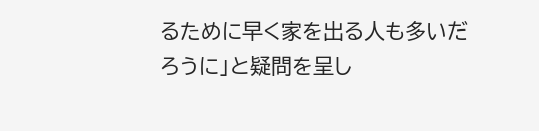るために早く家を出る人も多いだろうに」と疑問を呈し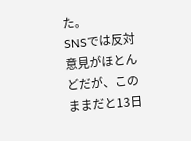た。
SNSでは反対意見がほとんどだが、このままだと13日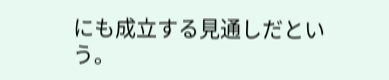にも成立する見通しだという。